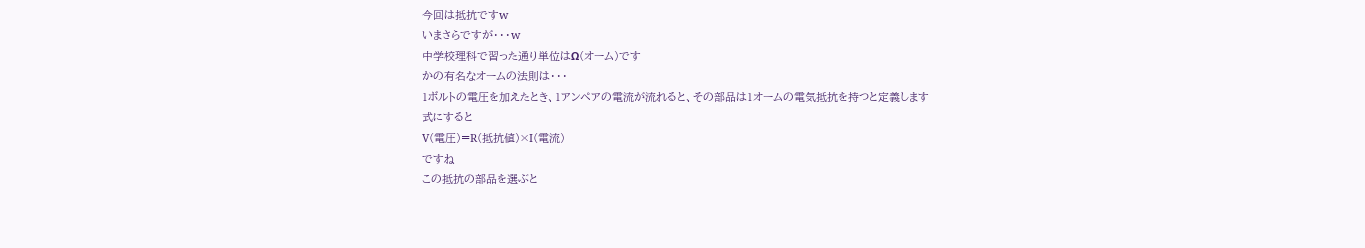今回は抵抗ですw
いまさらですが・・・w
中学校理科で習った通り単位はΩ(オーム)です
かの有名なオームの法則は・・・
1ボルトの電圧を加えたとき、1アンペアの電流が流れると、その部品は1オームの電気抵抗を持つと定義します
式にすると
V(電圧)=R(抵抗値)×I(電流)
ですね
この抵抗の部品を選ぶと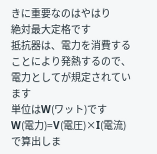きに重要なのはやはり
絶対最大定格です
抵抗器は、電力を消費することにより発熱するので、電力としてが規定されています
単位はW(ワット)です
W(電力)=V(電圧)×I(電流)
で算出しま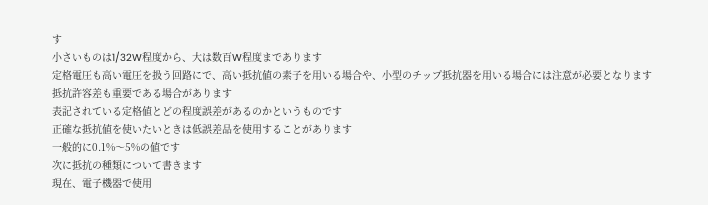す
小さいものは1/32W程度から、大は数百W程度まであります
定格電圧も高い電圧を扱う回路にで、高い抵抗値の素子を用いる場合や、小型のチップ抵抗器を用いる場合には注意が必要となります
抵抗許容差も重要である場合があります
表記されている定格値とどの程度誤差があるのかというものです
正確な抵抗値を使いたいときは低誤差品を使用することがあります
一般的に0.1%〜5%の値です
次に抵抗の種類について書きます
現在、電子機器で使用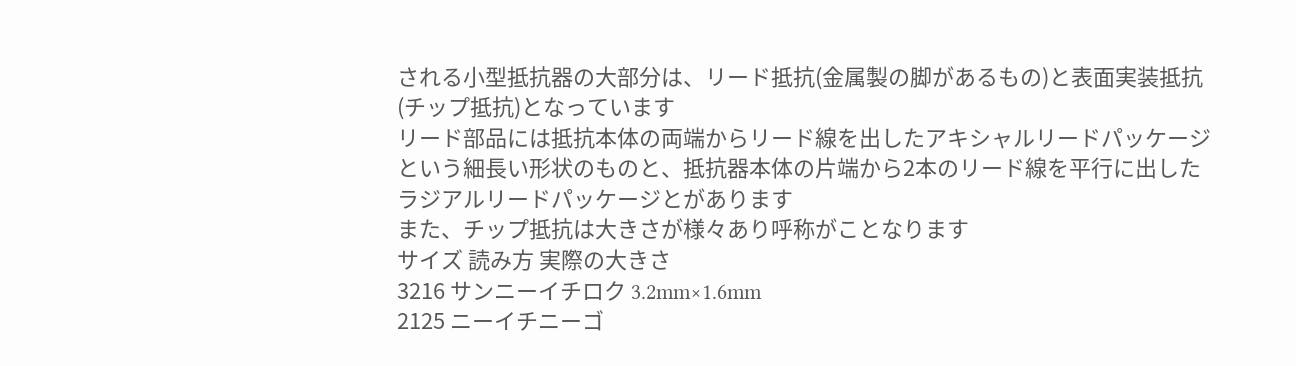される小型抵抗器の大部分は、リード抵抗(金属製の脚があるもの)と表面実装抵抗(チップ抵抗)となっています
リード部品には抵抗本体の両端からリード線を出したアキシャルリードパッケージという細長い形状のものと、抵抗器本体の片端から2本のリード線を平行に出したラジアルリードパッケージとがあります
また、チップ抵抗は大きさが様々あり呼称がことなります
サイズ 読み方 実際の大きさ
3216 サンニーイチロク 3.2mm×1.6mm
2125 ニーイチニーゴ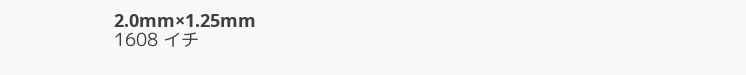2.0mm×1.25mm
1608 イチ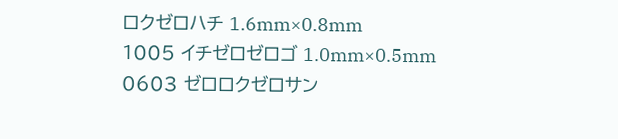ロクゼロハチ 1.6mm×0.8mm
1005 イチゼロゼロゴ 1.0mm×0.5mm
0603 ゼロロクゼロサン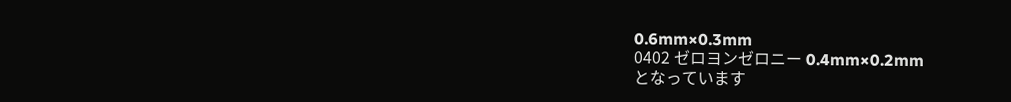0.6mm×0.3mm
0402 ゼロヨンゼロニー 0.4mm×0.2mm
となっています